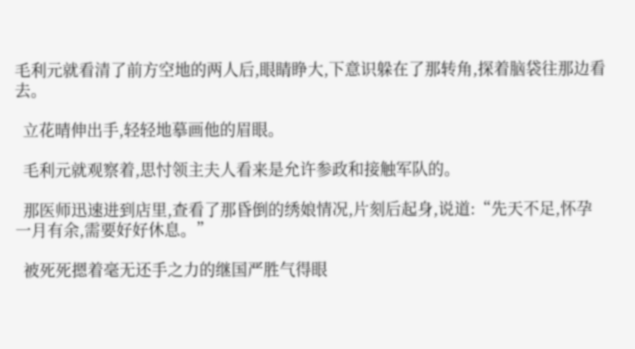毛利元就看清了前方空地的两人后,眼睛睁大,下意识躲在了那转角,探着脑袋往那边看去。

  立花晴伸出手,轻轻地摹画他的眉眼。

  毛利元就观察着,思忖领主夫人看来是允许参政和接触军队的。

  那医师迅速进到店里,查看了那昏倒的绣娘情况,片刻后起身,说道:“先天不足,怀孕一月有余,需要好好休息。”

  被死死摁着毫无还手之力的继国严胜气得眼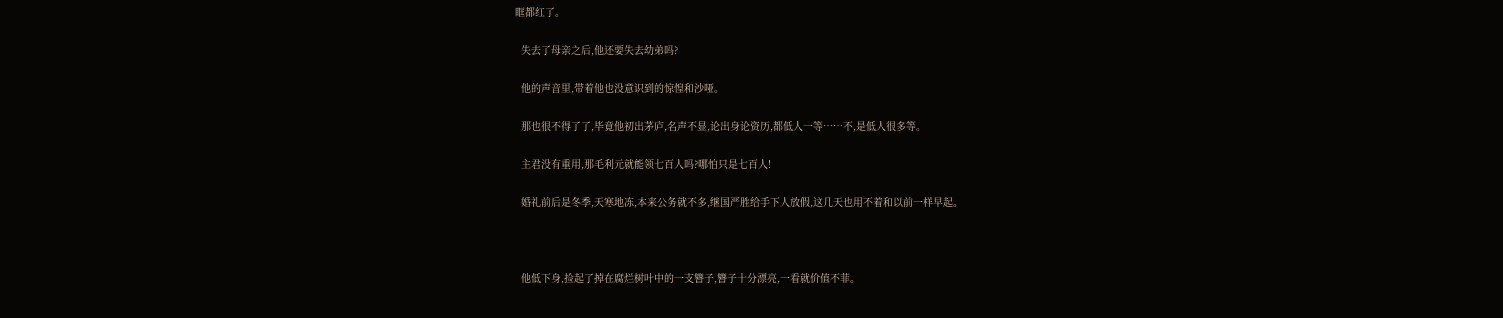眶都红了。

  失去了母亲之后,他还要失去幼弟吗?

  他的声音里,带着他也没意识到的惊惶和沙哑。

  那也很不得了了,毕竟他初出茅庐,名声不显,论出身论资历,都低人一等……不,是低人很多等。

  主君没有重用,那毛利元就能领七百人吗?哪怕只是七百人!

  婚礼前后是冬季,天寒地冻,本来公务就不多,继国严胜给手下人放假,这几天也用不着和以前一样早起。



  他低下身,捡起了掉在腐烂树叶中的一支簪子,簪子十分漂亮,一看就价值不菲。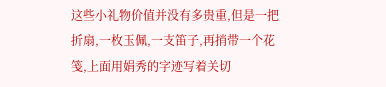这些小礼物价值并没有多贵重,但是一把折扇,一枚玉佩,一支笛子,再捎带一个花笺,上面用娟秀的字迹写着关切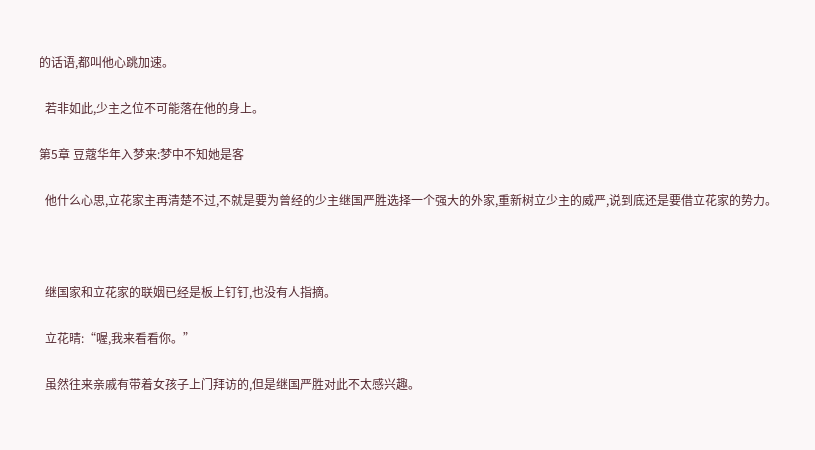的话语,都叫他心跳加速。

  若非如此,少主之位不可能落在他的身上。

第5章 豆蔻华年入梦来:梦中不知她是客

  他什么心思,立花家主再清楚不过,不就是要为曾经的少主继国严胜选择一个强大的外家,重新树立少主的威严,说到底还是要借立花家的势力。



  继国家和立花家的联姻已经是板上钉钉,也没有人指摘。

  立花晴:“喔,我来看看你。”

  虽然往来亲戚有带着女孩子上门拜访的,但是继国严胜对此不太感兴趣。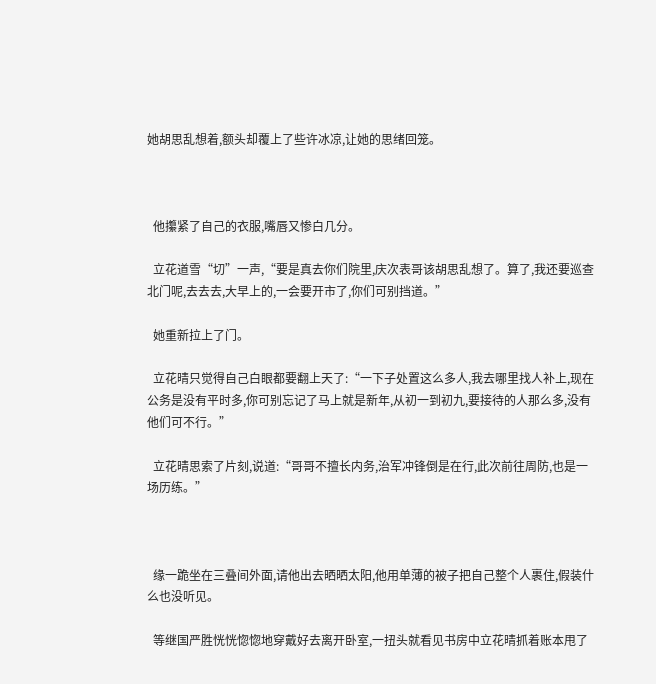她胡思乱想着,额头却覆上了些许冰凉,让她的思绪回笼。



  他攥紧了自己的衣服,嘴唇又惨白几分。

  立花道雪“切”一声,“要是真去你们院里,庆次表哥该胡思乱想了。算了,我还要巡查北门呢,去去去,大早上的,一会要开市了,你们可别挡道。”

  她重新拉上了门。

  立花晴只觉得自己白眼都要翻上天了:“一下子处置这么多人,我去哪里找人补上,现在公务是没有平时多,你可别忘记了马上就是新年,从初一到初九,要接待的人那么多,没有他们可不行。”

  立花晴思索了片刻,说道:“哥哥不擅长内务,治军冲锋倒是在行,此次前往周防,也是一场历练。”



  缘一跪坐在三叠间外面,请他出去晒晒太阳,他用单薄的被子把自己整个人裹住,假装什么也没听见。

  等继国严胜恍恍惚惚地穿戴好去离开卧室,一扭头就看见书房中立花晴抓着账本甩了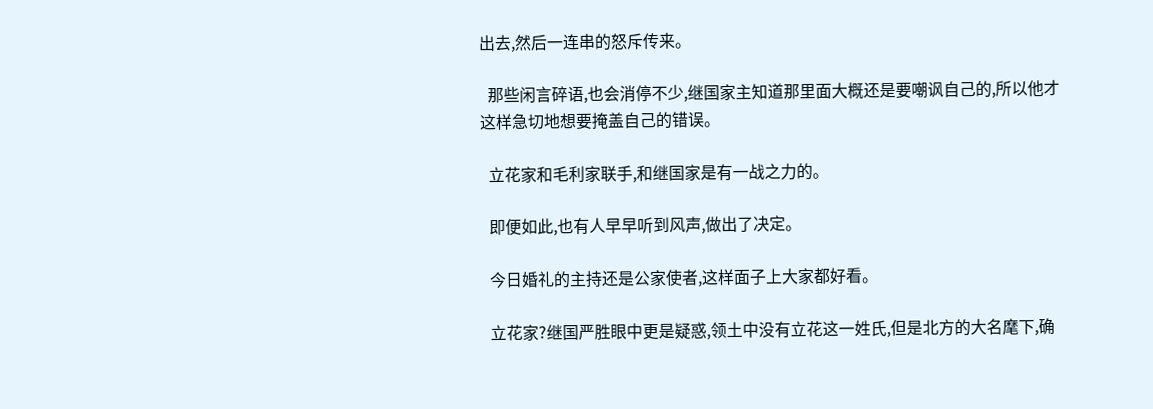出去,然后一连串的怒斥传来。

  那些闲言碎语,也会消停不少,继国家主知道那里面大概还是要嘲讽自己的,所以他才这样急切地想要掩盖自己的错误。

  立花家和毛利家联手,和继国家是有一战之力的。

  即便如此,也有人早早听到风声,做出了决定。

  今日婚礼的主持还是公家使者,这样面子上大家都好看。

  立花家?继国严胜眼中更是疑惑,领土中没有立花这一姓氏,但是北方的大名麾下,确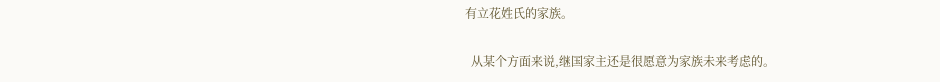有立花姓氏的家族。

  从某个方面来说,继国家主还是很愿意为家族未来考虑的。